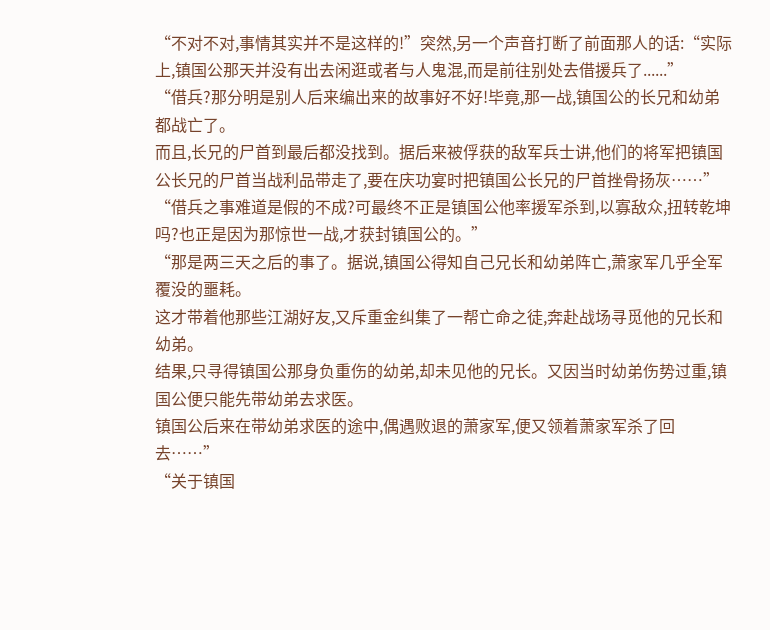“不对不对,事情其实并不是这样的!”突然,另一个声音打断了前面那人的话:“实际上,镇国公那天并没有出去闲逛或者与人鬼混,而是前往别处去借援兵了......”
“借兵?那分明是别人后来编出来的故事好不好!毕竟,那一战,镇国公的长兄和幼弟都战亡了。
而且,长兄的尸首到最后都没找到。据后来被俘获的敌军兵士讲,他们的将军把镇国公长兄的尸首当战利品带走了,要在庆功宴时把镇国公长兄的尸首挫骨扬灰……”
“借兵之事难道是假的不成?可最终不正是镇国公他率援军杀到,以寡敌众,扭转乾坤吗?也正是因为那惊世一战,才获封镇国公的。”
“那是两三天之后的事了。据说,镇国公得知自己兄长和幼弟阵亡,萧家军几乎全军覆没的噩耗。
这才带着他那些江湖好友,又斥重金纠集了一帮亡命之徒,奔赴战场寻觅他的兄长和幼弟。
结果,只寻得镇国公那身负重伤的幼弟,却未见他的兄长。又因当时幼弟伤势过重,镇国公便只能先带幼弟去求医。
镇国公后来在带幼弟求医的途中,偶遇败退的萧家军,便又领着萧家军杀了回去……”
“关于镇国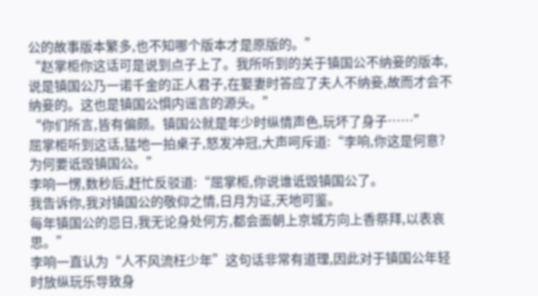公的故事版本繁多,也不知哪个版本才是原版的。”
“赵掌柜你这话可是说到点子上了。我所听到的关于镇国公不纳妾的版本,说是镇国公乃一诺千金的正人君子,在娶妻时答应了夫人不纳妾,故而才会不纳妾的。这也是镇国公惧内谣言的源头。”
“你们所言,皆有偏颇。镇国公就是年少时纵情声色,玩坏了身子……”
屈掌柜听到这话,猛地一拍桌子,怒发冲冠,大声呵斥道:“李响,你这是何意?为何要诋毁镇国公。”
李响一愣,数秒后,赶忙反驳道:“屈掌柜,你说谁诋毁镇国公了。
我告诉你,我对镇国公的敬仰之情,日月为证,天地可鉴。
每年镇国公的忌日,我无论身处何方,都会面朝上京城方向上香祭拜,以表哀思。”
李响一直认为“人不风流枉少年”这句话非常有道理,因此对于镇国公年轻时放纵玩乐导致身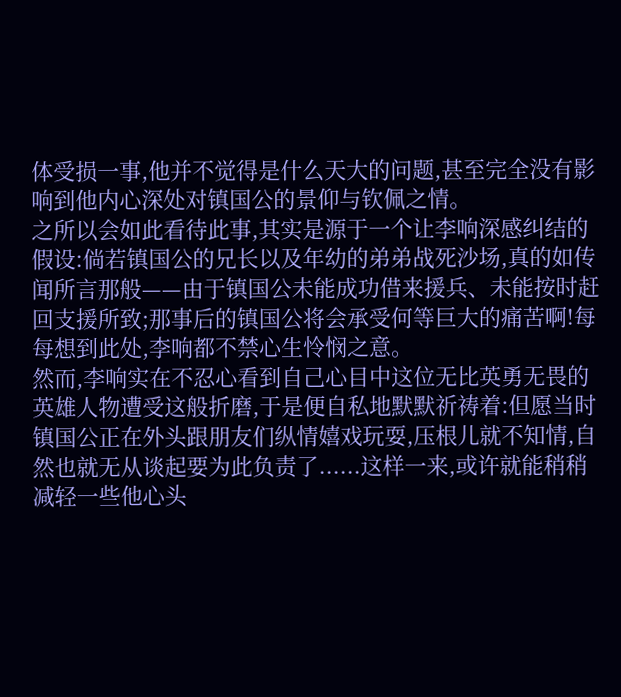体受损一事,他并不觉得是什么天大的问题,甚至完全没有影响到他内心深处对镇国公的景仰与钦佩之情。
之所以会如此看待此事,其实是源于一个让李响深感纠结的假设:倘若镇国公的兄长以及年幼的弟弟战死沙场,真的如传闻所言那般——由于镇国公未能成功借来援兵、未能按时赶回支援所致;那事后的镇国公将会承受何等巨大的痛苦啊!每每想到此处,李响都不禁心生怜悯之意。
然而,李响实在不忍心看到自己心目中这位无比英勇无畏的英雄人物遭受这般折磨,于是便自私地默默祈祷着:但愿当时镇国公正在外头跟朋友们纵情嬉戏玩耍,压根儿就不知情,自然也就无从谈起要为此负责了......这样一来,或许就能稍稍减轻一些他心头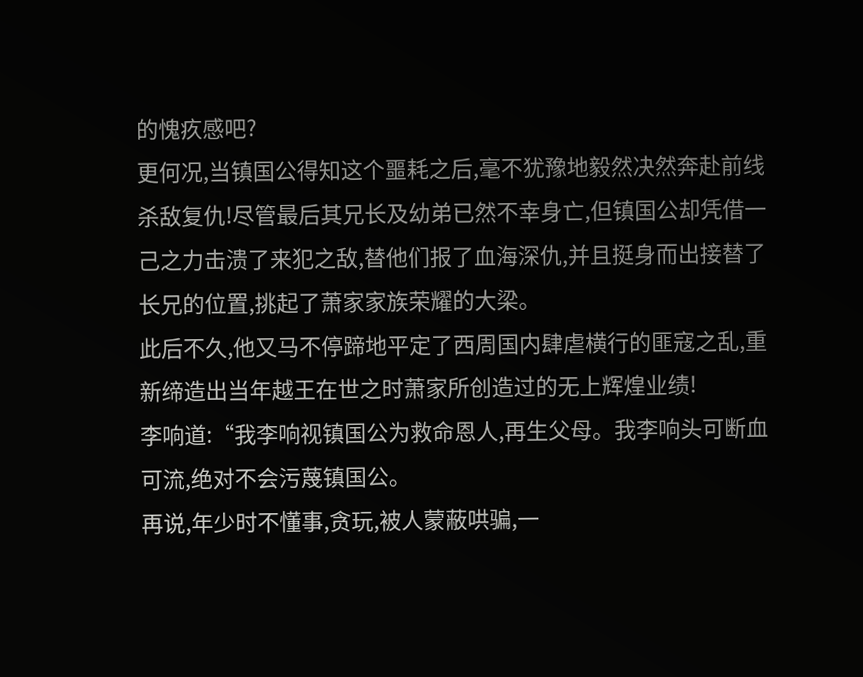的愧疚感吧?
更何况,当镇国公得知这个噩耗之后,毫不犹豫地毅然决然奔赴前线杀敌复仇!尽管最后其兄长及幼弟已然不幸身亡,但镇国公却凭借一己之力击溃了来犯之敌,替他们报了血海深仇,并且挺身而出接替了长兄的位置,挑起了萧家家族荣耀的大梁。
此后不久,他又马不停蹄地平定了西周国内肆虐横行的匪寇之乱,重新缔造出当年越王在世之时萧家所创造过的无上辉煌业绩!
李响道:“我李响视镇国公为救命恩人,再生父母。我李响头可断血可流,绝对不会污蔑镇国公。
再说,年少时不懂事,贪玩,被人蒙蔽哄骗,一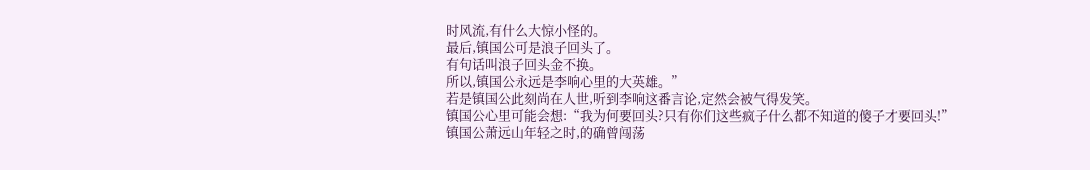时风流,有什么大惊小怪的。
最后,镇国公可是浪子回头了。
有句话叫浪子回头金不换。
所以,镇国公永远是李响心里的大英雄。”
若是镇国公此刻尚在人世,听到李响这番言论,定然会被气得发笑。
镇国公心里可能会想:“我为何要回头?只有你们这些疯子什么都不知道的傻子才要回头!”
镇国公萧远山年轻之时,的确曾闯荡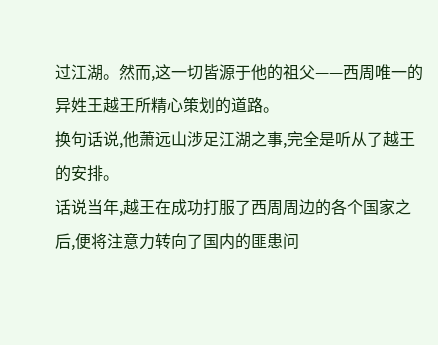过江湖。然而,这一切皆源于他的祖父——西周唯一的异姓王越王所精心策划的道路。
换句话说,他萧远山涉足江湖之事,完全是听从了越王的安排。
话说当年,越王在成功打服了西周周边的各个国家之后,便将注意力转向了国内的匪患问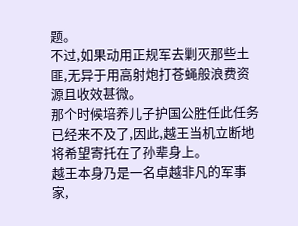题。
不过,如果动用正规军去剿灭那些土匪,无异于用高射炮打苍蝇般浪费资源且收效甚微。
那个时候培养儿子护国公胜任此任务已经来不及了,因此,越王当机立断地将希望寄托在了孙辈身上。
越王本身乃是一名卓越非凡的军事家,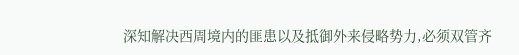深知解决西周境内的匪患以及抵御外来侵略势力,必须双管齐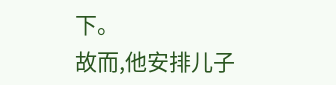下。
故而,他安排儿子